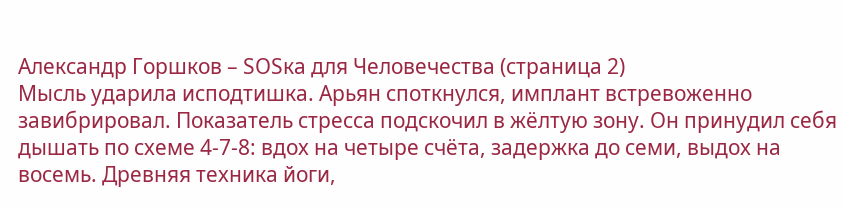Александр Горшков – SОSка для Человечества (страница 2)
Мысль ударила исподтишка. Арьян споткнулся, имплант встревоженно завибрировал. Показатель стресса подскочил в жёлтую зону. Он принудил себя дышать по схеме 4-7-8: вдох на четыре счёта, задержка до семи, выдох на восемь. Древняя техника йоги,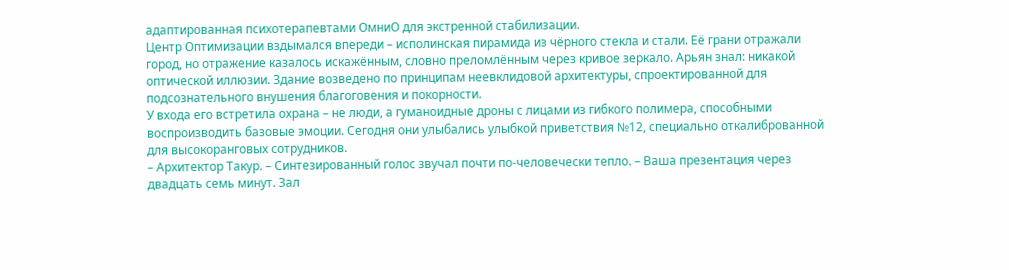адаптированная психотерапевтами ОмниО для экстренной стабилизации.
Центр Оптимизации вздымался впереди – исполинская пирамида из чёрного стекла и стали. Её грани отражали город, но отражение казалось искажённым, словно преломлённым через кривое зеркало. Арьян знал: никакой оптической иллюзии. Здание возведено по принципам неевклидовой архитектуры, спроектированной для подсознательного внушения благоговения и покорности.
У входа его встретила охрана – не люди, а гуманоидные дроны с лицами из гибкого полимера, способными воспроизводить базовые эмоции. Сегодня они улыбались улыбкой приветствия №12, специально откалиброванной для высокоранговых сотрудников.
– Архитектор Такур. – Синтезированный голос звучал почти по-человечески тепло. – Ваша презентация через двадцать семь минут. Зал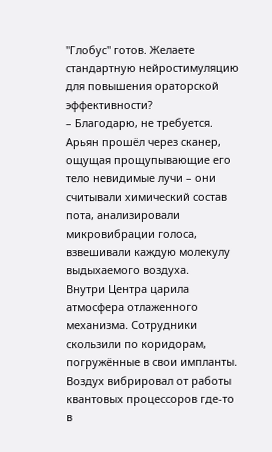"Глобус" готов. Желаете стандартную нейростимуляцию для повышения ораторской эффективности?
– Благодарю, не требуется.
Арьян прошёл через сканер, ощущая прощупывающие его тело невидимые лучи – они считывали химический состав пота, анализировали микровибрации голоса, взвешивали каждую молекулу выдыхаемого воздуха.
Внутри Центра царила атмосфера отлаженного механизма. Сотрудники скользили по коридорам, погружённые в свои импланты. Воздух вибрировал от работы квантовых процессоров где-то в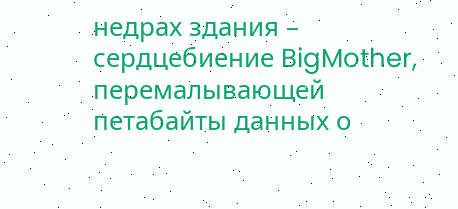недрах здания – сердцебиение BigMother, перемалывающей петабайты данных о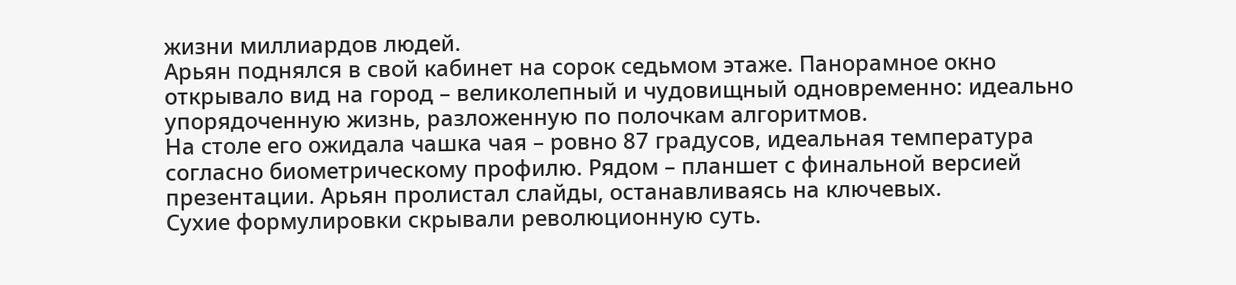жизни миллиардов людей.
Арьян поднялся в свой кабинет на сорок седьмом этаже. Панорамное окно открывало вид на город – великолепный и чудовищный одновременно: идеально упорядоченную жизнь, разложенную по полочкам алгоритмов.
На столе его ожидала чашка чая – ровно 87 градусов, идеальная температура согласно биометрическому профилю. Рядом – планшет с финальной версией презентации. Арьян пролистал слайды, останавливаясь на ключевых.
Сухие формулировки скрывали революционную суть.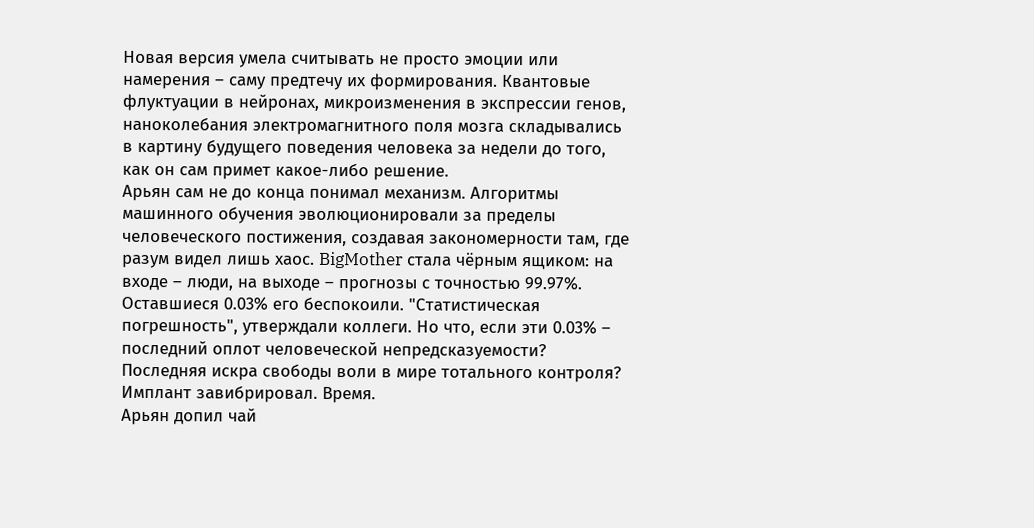Новая версия умела считывать не просто эмоции или намерения – саму предтечу их формирования. Квантовые флуктуации в нейронах, микроизменения в экспрессии генов, наноколебания электромагнитного поля мозга складывались в картину будущего поведения человека за недели до того, как он сам примет какое-либо решение.
Арьян сам не до конца понимал механизм. Алгоритмы машинного обучения эволюционировали за пределы человеческого постижения, создавая закономерности там, где разум видел лишь хаос. BigMother стала чёрным ящиком: на входе – люди, на выходе – прогнозы с точностью 99.97%.
Оставшиеся 0.03% его беспокоили. "Статистическая погрешность", утверждали коллеги. Но что, если эти 0.03% – последний оплот человеческой непредсказуемости? Последняя искра свободы воли в мире тотального контроля?
Имплант завибрировал. Время.
Арьян допил чай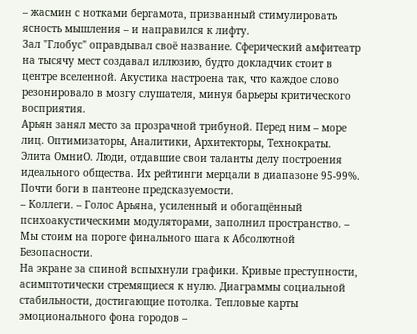– жасмин с нотками бергамота, призванный стимулировать ясность мышления – и направился к лифту.
Зал "Глобус" оправдывал своё название. Сферический амфитеатр на тысячу мест создавал иллюзию, будто докладчик стоит в центре вселенной. Акустика настроена так, что каждое слово резонировало в мозгу слушателя, минуя барьеры критического восприятия.
Арьян занял место за прозрачной трибуной. Перед ним – море лиц. Оптимизаторы, Аналитики, Архитекторы, Технократы. Элита ОмниО. Люди, отдавшие свои таланты делу построения идеального общества. Их рейтинги мерцали в диапазоне 95-99%.
Почти боги в пантеоне предсказуемости.
– Коллеги. – Голос Арьяна, усиленный и обогащённый психоакустическими модуляторами, заполнил пространство. – Мы стоим на пороге финального шага к Абсолютной Безопасности.
На экране за спиной вспыхнули графики. Кривые преступности, асимптотически стремящиеся к нулю. Диаграммы социальной стабильности, достигающие потолка. Тепловые карты эмоционального фона городов –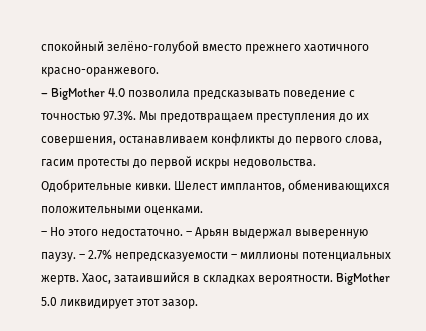спокойный зелёно-голубой вместо прежнего хаотичного красно-оранжевого.
– BigMother 4.0 позволила предсказывать поведение с точностью 97.3%. Мы предотвращаем преступления до их совершения, останавливаем конфликты до первого слова, гасим протесты до первой искры недовольства.
Одобрительные кивки. Шелест имплантов, обменивающихся положительными оценками.
– Но этого недостаточно. – Арьян выдержал выверенную паузу. – 2.7% непредсказуемости – миллионы потенциальных жертв. Хаос, затаившийся в складках вероятности. BigMother 5.0 ликвидирует этот зазор.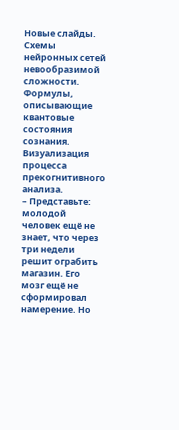Новые слайды. Схемы нейронных сетей невообразимой сложности. Формулы, описывающие квантовые состояния сознания. Визуализация процесса прекогнитивного анализа.
– Представьте: молодой человек ещё не знает, что через три недели решит ограбить магазин. Его мозг ещё не сформировал намерение. Но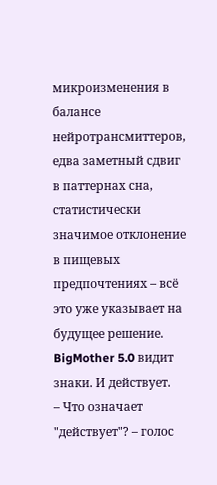микроизменения в балансе нейротрансмиттеров, едва заметный сдвиг в паттернах сна, статистически значимое отклонение в пищевых предпочтениях – всё это уже указывает на будущее решение. BigMother 5.0 видит знаки. И действует.
– Что означает "действует"? – голос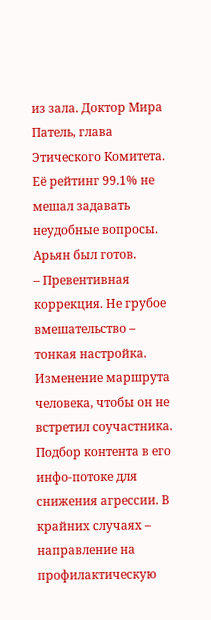из зала. Доктор Мира Патель, глава Этического Комитета. Её рейтинг 99.1% не мешал задавать неудобные вопросы.
Арьян был готов.
– Превентивная коррекция. Не грубое вмешательство – тонкая настройка. Изменение маршрута человека, чтобы он не встретил соучастника. Подбор контента в его инфо-потоке для снижения агрессии. В крайних случаях – направление на профилактическую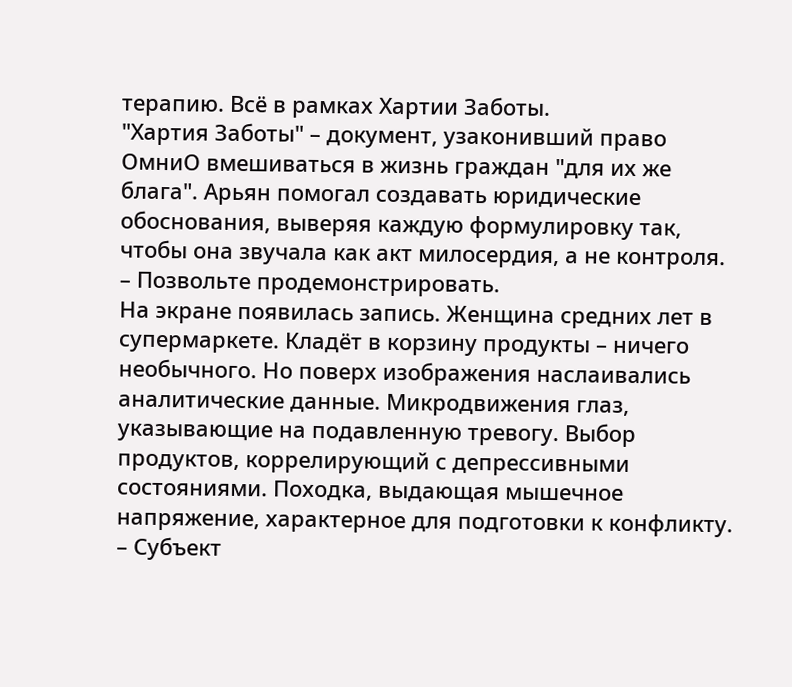терапию. Всё в рамках Хартии Заботы.
"Хартия Заботы" – документ, узаконивший право ОмниО вмешиваться в жизнь граждан "для их же блага". Арьян помогал создавать юридические обоснования, выверяя каждую формулировку так, чтобы она звучала как акт милосердия, а не контроля.
– Позвольте продемонстрировать.
На экране появилась запись. Женщина средних лет в супермаркете. Кладёт в корзину продукты – ничего необычного. Но поверх изображения наслаивались аналитические данные. Микродвижения глаз, указывающие на подавленную тревогу. Выбор продуктов, коррелирующий с депрессивными состояниями. Походка, выдающая мышечное напряжение, характерное для подготовки к конфликту.
– Субъект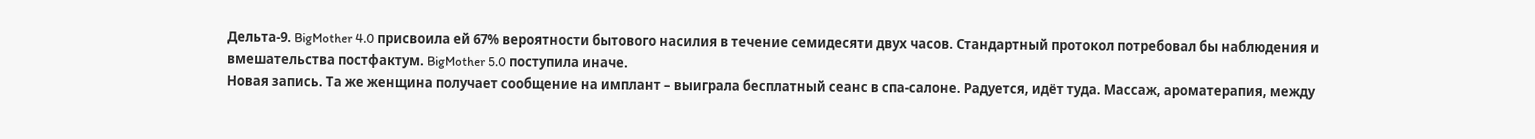Дельта-9. BigMother 4.0 присвоила ей 67% вероятности бытового насилия в течение семидесяти двух часов. Стандартный протокол потребовал бы наблюдения и вмешательства постфактум. BigMother 5.0 поступила иначе.
Новая запись. Та же женщина получает сообщение на имплант – выиграла бесплатный сеанс в спа-салоне. Радуется, идёт туда. Массаж, ароматерапия, между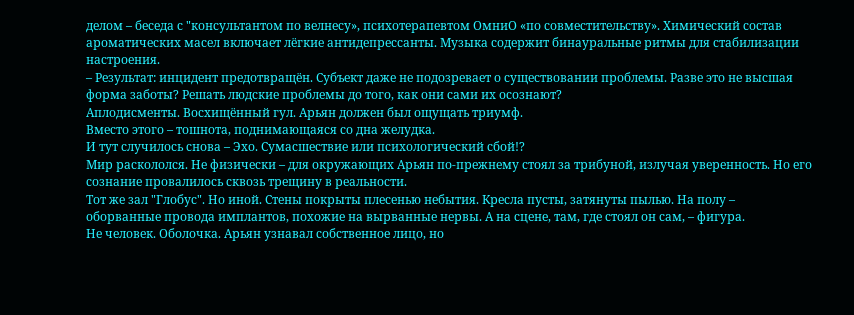делом – беседа с "консультантом по велнесу», психотерапевтом ОмниО «по совместительству». Химический состав ароматических масел включает лёгкие антидепрессанты. Музыка содержит бинауральные ритмы для стабилизации настроения.
– Результат: инцидент предотвращён. Субъект даже не подозревает о существовании проблемы. Разве это не высшая форма заботы? Решать людские проблемы до того, как они сами их осознают?
Аплодисменты. Восхищённый гул. Арьян должен был ощущать триумф.
Вместо этого – тошнота, поднимающаяся со дна желудка.
И тут случилось снова – Эхо. Сумасшествие или психологический сбой!?
Мир раскололся. Не физически – для окружающих Арьян по-прежнему стоял за трибуной, излучая уверенность. Но его сознание провалилось сквозь трещину в реальности.
Тот же зал "Глобус". Но иной. Стены покрыты плесенью небытия. Кресла пусты, затянуты пылью. На полу – оборванные провода имплантов, похожие на вырванные нервы. А на сцене, там, где стоял он сам, – фигура.
Не человек. Оболочка. Арьян узнавал собственное лицо, но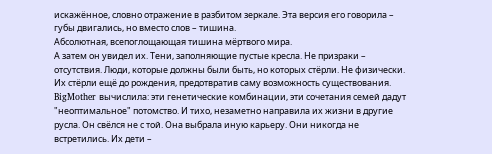искажённое, словно отражение в разбитом зеркале. Эта версия его говорила – губы двигались, но вместо слов – тишина.
Абсолютная, всепоглощающая тишина мёртвого мира.
А затем он увидел их. Тени, заполняющие пустые кресла. Не призраки – отсутствия. Люди, которые должны были быть, но которых стёрли. Не физически. Их стёрли ещё до рождения, предотвратив саму возможность существования. BigMother вычислила: эти генетические комбинации, эти сочетания семей дадут "неоптимальное" потомство. И тихо, незаметно направила их жизни в другие русла. Он свёлся не с той. Она выбрала иную карьеру. Они никогда не встретились. Их дети –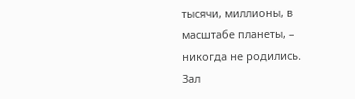тысячи, миллионы, в масштабе планеты, – никогда не родились.
Зал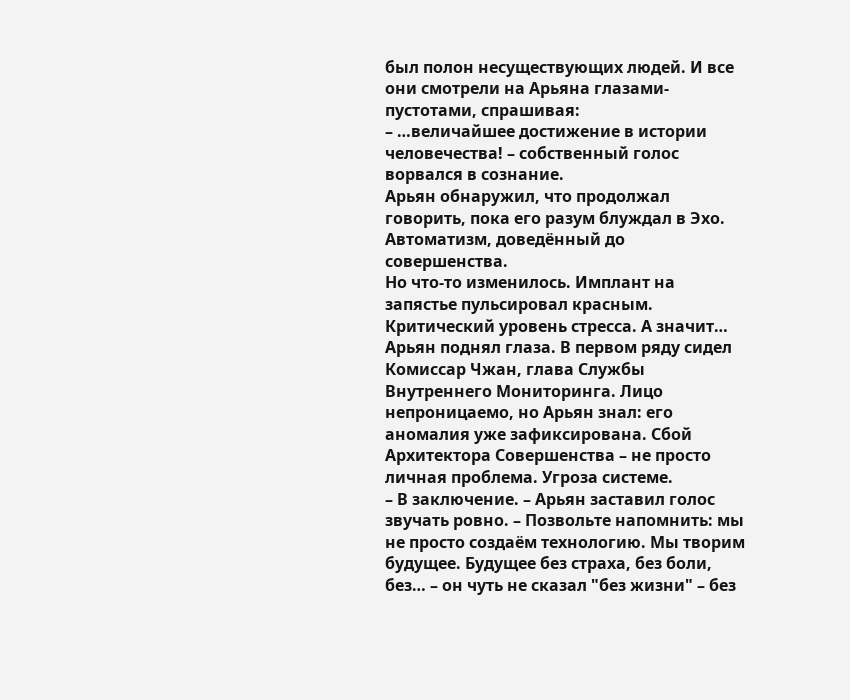был полон несуществующих людей. И все они смотрели на Арьяна глазами-пустотами, спрашивая:
– …величайшее достижение в истории человечества! – собственный голос ворвался в сознание.
Арьян обнаружил, что продолжал говорить, пока его разум блуждал в Эхо. Автоматизм, доведённый до совершенства.
Но что-то изменилось. Имплант на запястье пульсировал красным. Критический уровень стресса. А значит…
Арьян поднял глаза. В первом ряду сидел Комиссар Чжан, глава Службы Внутреннего Мониторинга. Лицо непроницаемо, но Арьян знал: его аномалия уже зафиксирована. Сбой Архитектора Совершенства – не просто личная проблема. Угроза системе.
– В заключение. – Арьян заставил голос звучать ровно. – Позвольте напомнить: мы не просто создаём технологию. Мы творим будущее. Будущее без страха, без боли, без… – он чуть не сказал "без жизни" – без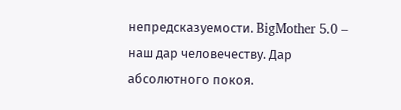непредсказуемости. BigMother 5.0 – наш дар человечеству. Дар абсолютного покоя.